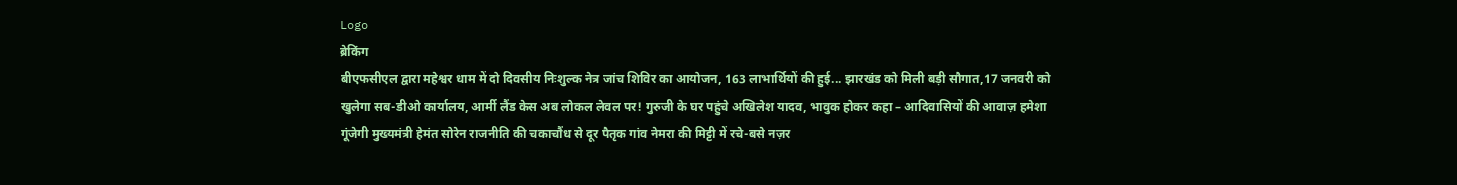Logo
ब्रेकिंग
बीएफसीएल द्वारा महेश्वर धाम में दो दिवसीय निःशुल्क नेत्र जांच शिविर का आयोजन, 163 लाभार्थियों की हुई... झारखंड को मिली बड़ी सौगात,17 जनवरी को खुलेगा सब-डीओ कार्यालय, आर्मी लैंड केस अब लोकल लेवल पर! गुरुजी के घर पहुंचे अखिलेश यादव, भावुक होकर कहा – आदिवासियों की आवाज़ हमेशा गूंजेगी मुख्यमंत्री हेमंत सोरेन राजनीति की चकाचौंध से दूर पैतृक गांव नेमरा की मिट्टी में रचे-बसे नज़र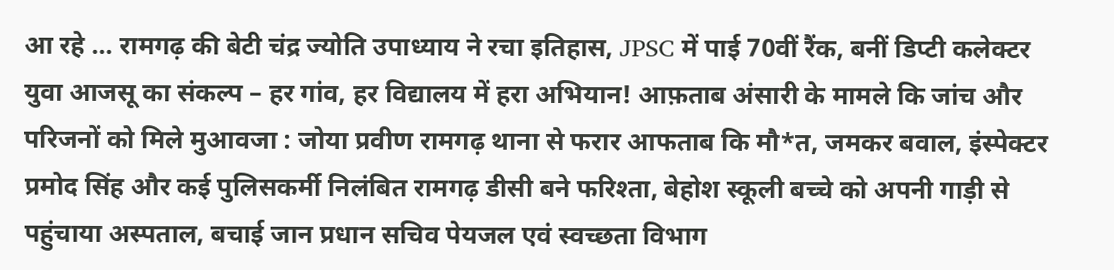आ रहे ... रामगढ़ की बेटी चंद्र ज्योति उपाध्याय ने रचा इतिहास, JPSC में पाई 70वीं रैंक, बनीं डिप्टी कलेक्टर युवा आजसू का संकल्प – हर गांव, हर विद्यालय में हरा अभियान! आफ़ताब अंसारी के मामले कि जांच और परिजनों को मिले मुआवजा : जोया प्रवीण रामगढ़ थाना से फरार आफताब कि मौ*त, जमकर बवाल, इंस्पेक्टर प्रमोद सिंह और कई पुलिसकर्मी निलंबित रामगढ़ डीसी बने फरिश्ता, बेहोश स्कूली बच्चे को अपनी गाड़ी से पहुंचाया अस्पताल, बचाई जान प्रधान सचिव पेयजल एवं स्वच्छता विभाग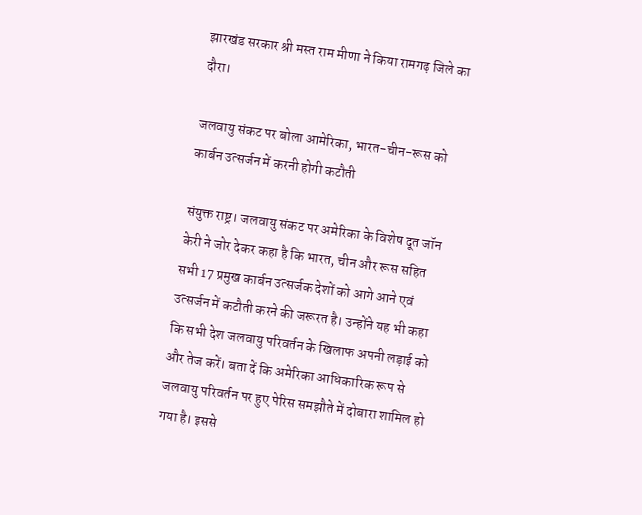झारखंड सरकार श्री मस्त राम मीणा ने किया रामगढ़ जिले का दौरा।

जलवायु संकट पर बोला आमेरिका, भारत-चीन-रूस को कार्बन उत्सर्जन में करनी होगी कटौती

संयुक्त राष्ट्र। जलवायु संकट पर अमेरिका के विशेष दूत जॉन केरी ने जोर देकर कहा है कि भारत, चीन और रूस सहित सभी 17 प्रमुख कार्बन उत्सर्जक देशों को आगे आने एवं उत्सर्जन में कटौती करने की जरूरत है। उन्होंने यह भी कहा कि सभी देश जलवायु परिवर्तन के खिलाफ अपनी लड़ाई को और तेज करें। बता दें कि अमेरिका आधिकारिक रूप से जलवायु परिवर्तन पर हुए पेरिस समझौते में दोबारा शामिल हो गया है। इससे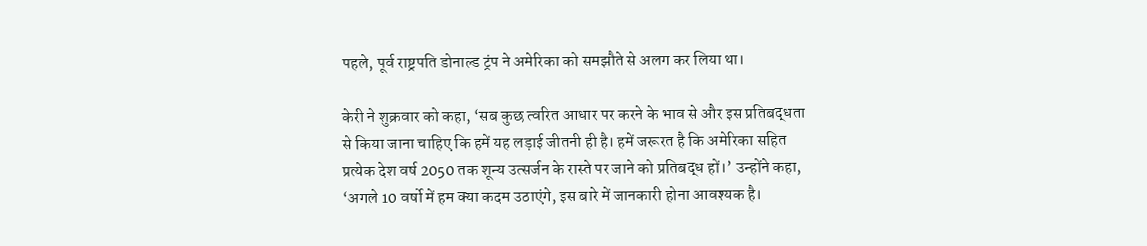पहले, पूर्व राष्ट्रपति डोनाल्ड ट्रंप ने अमेरिका को समझौते से अलग कर लिया था।

केरी ने शुक्रवार को कहा, ‘सब कुछ त्वरित आधार पर करने के भाव से और इस प्रतिबद्धता से किया जाना चाहिए कि हमें यह लड़ाई जीतनी ही है। हमें जरूरत है कि अमेरिका सहित प्रत्येक देश वर्ष 2050 तक शून्य उत्सर्जन के रास्ते पर जाने को प्रतिबद्ध हों।’ उन्होंने कहा, ‘अगले 10 वर्षो में हम क्या कदम उठाएंगे, इस बारे में जानकारी होना आवश्यक है।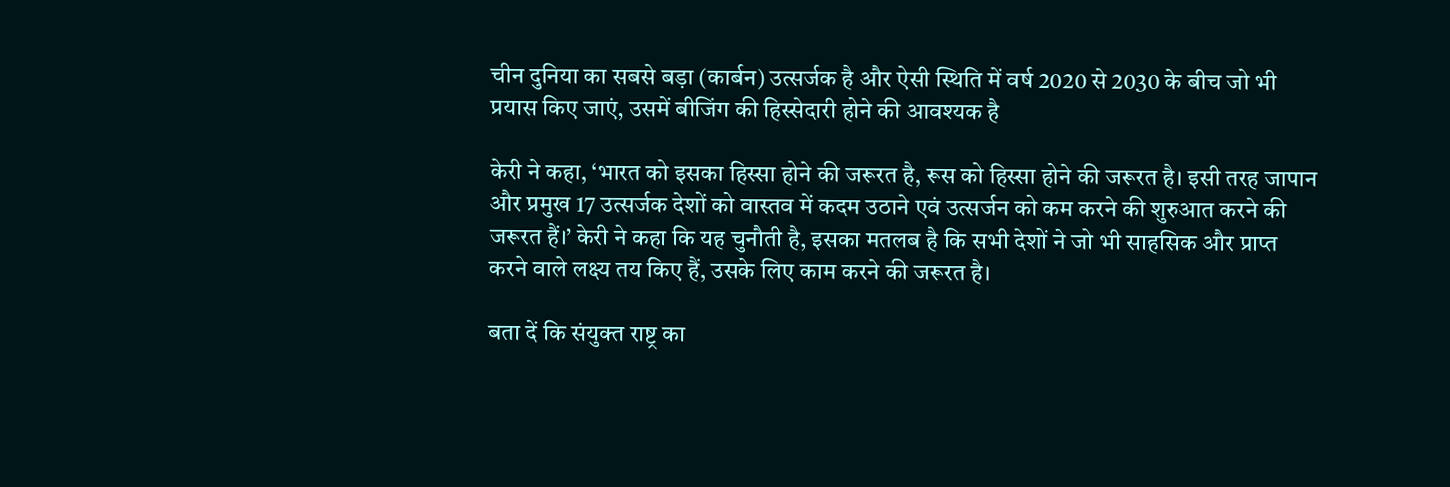चीन दुनिया का सबसे बड़ा (कार्बन) उत्सर्जक है और ऐसी स्थिति में वर्ष 2020 से 2030 के बीच जो भी प्रयास किए जाएं, उसमें बीजिंग की हिस्सेदारी होने की आवश्यक है

केरी ने कहा, ‘भारत को इसका हिस्सा होने की जरूरत है, रूस को हिस्सा होने की जरूरत है। इसी तरह जापान और प्रमुख 17 उत्सर्जक देशों को वास्तव में कदम उठाने एवं उत्सर्जन को कम करने की शुरुआत करने की जरूरत हैं।’ केरी ने कहा कि यह चुनौती है, इसका मतलब है कि सभी देशों ने जो भी साहसिक और प्राप्त करने वाले लक्ष्य तय किए हैं, उसके लिए काम करने की जरूरत है।

बता दें कि संयुक्त राष्ट्र का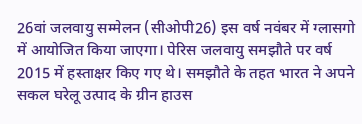26वां जलवायु सम्मेलन (सीओपी26) इस वर्ष नवंबर में ग्लासगो में आयोजित किया जाएगा। पेरिस जलवायु समझौते पर वर्ष 2015 में हस्ताक्षर किए गए थे। समझौते के तहत भारत ने अपने सकल घरेलू उत्पाद के ग्रीन हाउस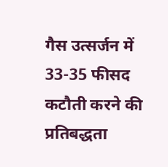गैस उत्सर्जन में 33-35 फीसद कटौती करने की प्रतिबद्धता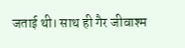जताई थी। साथ ही गैर जीवाश्म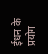ईधन के प्रयोग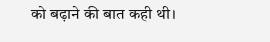को बढ़ाने की बात कही थी।